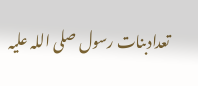تعدادبنات رسول صلی اللہ علیہ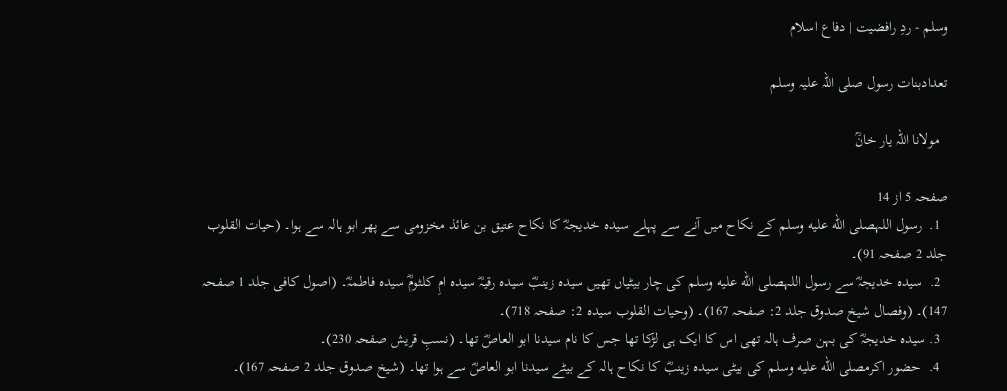وسلم - ردِ رافضیت | دفاع اسلام

تعدادبنات رسول صلی اللہ علیہ وسلم

  مولانا اللہ یار خانؒ

صفحہ 5 از 14
  1.  رسول اللہصلى الله عليه وسلم کے نکاح میں آنے سے پہلے سیدہ خدیجہؓ کا نکاح عتیق بن عائذ مخزومی سے پھر ابو ہالہ سے ہوا۔ (حیات القلوب جلد 2 صفحہ 91)۔
  2.  سیدہ خدیجہؓ سے رسول اللہصلى الله عليه وسلم کی چار بیٹیاں تھیں سیدہ زینبؓ سیدہ رقیہؓ سیدہ امِ کلثومؓ سیدہ فاطمہؓ۔ (اصول کافی جلد 1 صفحہ 147)۔ (وفصال شیخ صدوق جلد 2: صفحہ 167)۔ (وحیات القلوب سیدہ 2: صفحہ 718)۔
  3. سیدہ خدیجہؓ کی بہن صرف ہالہ تھی اس کا ایک ہی لڑکا تھا جس کا نام سیدنا ابو العاصؓ تھا۔ (نسبِ قریش صفحہ 230)۔
  4.  حضور اکرمصلى الله عليه وسلم کی بیٹی سیدہ زینبؓ کا نکاح ہالہ کے بیٹے سیدنا ابو العاصؓ سے ہوا تھا۔ (شیخ صدوق جلد 2 صفحہ 167)۔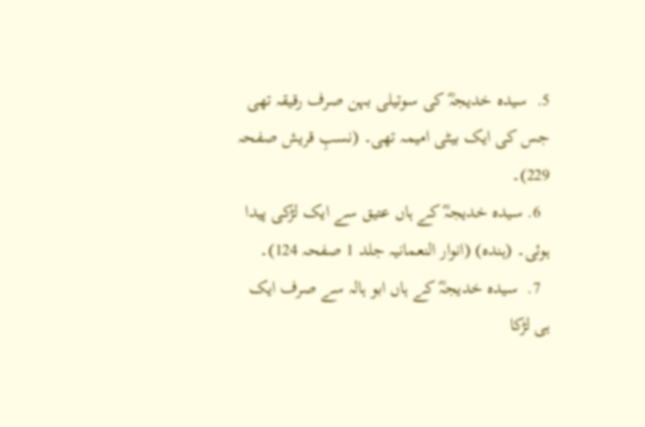5.  سیدہ خدیجہؓ کی سوتیلی بہن صرف رقیقہ تھی جس کی ایک بیٹی امیمہ تھی۔ (نسبِ قریش صفحہ 229)۔
  6. سیدہ خدیجہؓ کے ہاں عتیق سے ایک لڑکی پیدا ہوئی۔ (ہندہ) (انوار النعمانیہ جلد 1 صفحہ 124)۔
  7.  سیدہ خدیجہؓ کے ہاں ابو ہالہ سے صرف ایک ہی لڑکا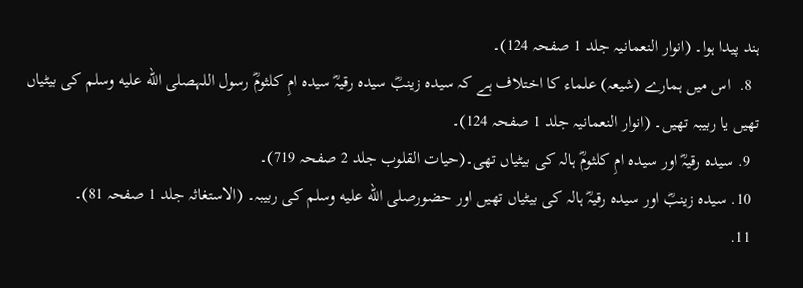ہند پیدا ہوا۔ (انوار النعمانیہ جلد 1 صفحہ 124)۔
  8.  اس میں ہمارے (شیعہ) علماء کا اختلاف ہے کہ سیدہ زینبؓ سیدہ رقیہؓ سیدہ امِ کلثومؓ رسول اللہصلى الله عليه وسلم کی بیٹیاں تھیں یا ربیبہ تھیں۔ (انوار النعمانیہ جلد 1 صفحہ 124)۔
  9. سیدہ رقیہؓ اور سیدہ امِ کلثومؓ ہالہ کی بیٹیاں تھی۔(حیات القلوب جلد 2 صفحہ 719)۔
  10. سیدہ زینبؓ اور سیدہ رقیہؓ ہالہ کی بیٹیاں تھیں اور حضورصلى الله عليه وسلم کی ربیبہ۔ (الاستغاثہ جلد 1 صفحہ 81)۔
  11.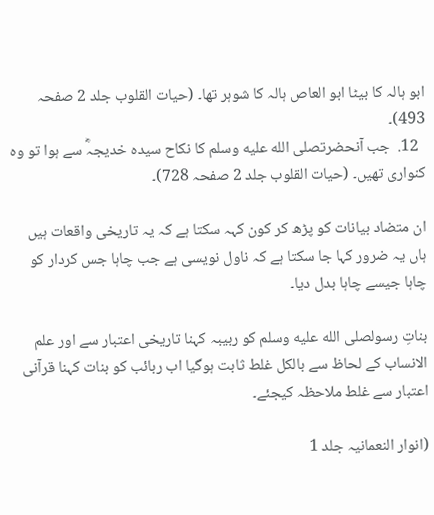ابو ہالہ کا بیٹا ابو العاص ہالہ کا شوہر تھا۔ (حیات القلوب جلد 2 صفحہ 493)۔
  12.  جب آنحضرتصلى الله عليه وسلم کا نکاح سیدہ خدیجہؓ سے ہوا تو وہ کنواری تھیں۔ (حیات القلوب جلد 2 صفحہ 728)۔

ان متضاد بیانات کو پڑھ کر کون کہہ سکتا ہے کہ یہ تاریخی واقعات ہیں ہاں یہ ضرور کہا جا سکتا ہے کہ ناول نویسی ہے جب چاہا جس کردار کو چاہا جیسے چاہا بدل دیا۔

بناتِ رسولصلى الله عليه وسلم کو ربیبہ کہنا تاریخی اعتبار سے اور علم الانساب کے لحاظ سے بالکل غلط ثابت ہوگیا اب ربائب کو بنات کہنا قرآنی اعتبار سے غلط ملاحظہ کیجئے۔

(انوار النعمانیہ جلد 1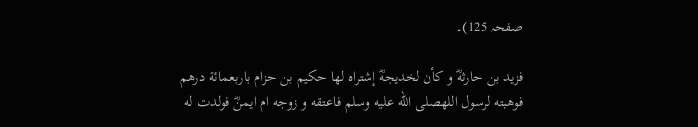صفحہ 125)۔

فزيد بن حارثهؓ و كأن لخديجهؓ إشتراه لها حكيم بن حزام باربعمائة درهم فوهبته لرسول اللهصلى الله عليه وسلم فاعتقه و زوجه ام ايمنؓ فولدت له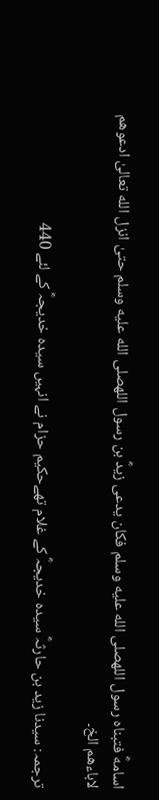اسامهؓ فتبناه رسول اللهصلى الله عليه وسلم فكان يدعى زيدؓ بن رسول اللهصلى الله عليه وسلم حتىٰ انزل الله تعالىٰ ادعوهم لاباءھم الخ۔

ترجمہ: سیدنا زید بن حارثہؓ سیدہ خدیجہؓ کے غلام تھےحکیم حزام نے انہیں سیدہ خدیجہؓ کے لئے 440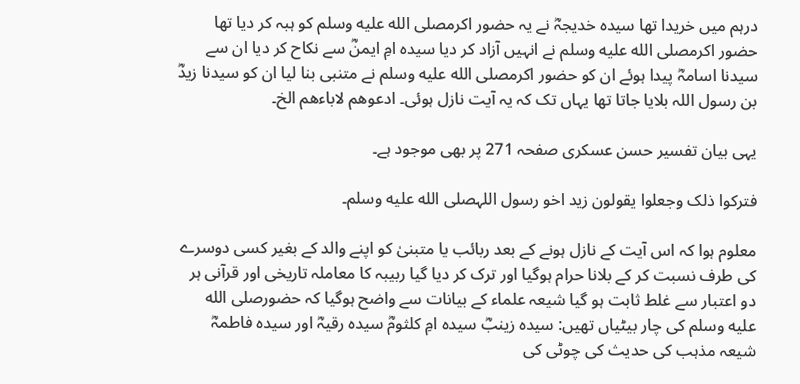درہم میں خریدا تھا سیدہ خدیجہؓ نے یہ حضور اکرمصلى الله عليه وسلم کو ہبہ کر دیا تھا حضور اکرمصلى الله عليه وسلم نے انہیں آزاد کر دیا سیدہ امِ ایمنؓ سے نکاح کر دیا ان سے سیدنا اسامہؓ پیدا ہوئے ان کو حضور اکرمصلى الله عليه وسلم نے متنبی بنا لیا ان کو سیدنا زیدؓ بن رسول اللہ بلایا جاتا تھا یہاں تک کہ یہ آیت نازل ہوئی۔ ادعوهم لاباءهم الخ۔

یہی بیان تفسیر حسن عسکری صفحہ 271 پر بھی موجود ہے۔

فترکوا ذلک وجعلوا یقولون زید اخو رسول اللہصلى الله عليه وسلم۔

معلوم ہوا کہ اس آیت کے نازل ہونے کے بعد ربائب یا متبنیٰ کو اپنے والد کے بغیر کسی دوسرے کی طرف نسبت کر کے بلانا حرام ہوگیا اور ترک کر دیا گیا ربیبہ کا معاملہ تاریخی اور قرآنی ہر دو اعتبار سے غلط ثابت ہو گیا شیعہ علماء کے بیانات سے واضح ہوگیا کہ حضورصلى الله عليه وسلم کی چار بیٹیاں تھیں: سیدہ زینبؓ سیدہ امِ کلثومؓ سیدہ رقیہؓ اور سیدہ فاطمہؓ شیعہ مذہب کی حدیث کی چوٹی کی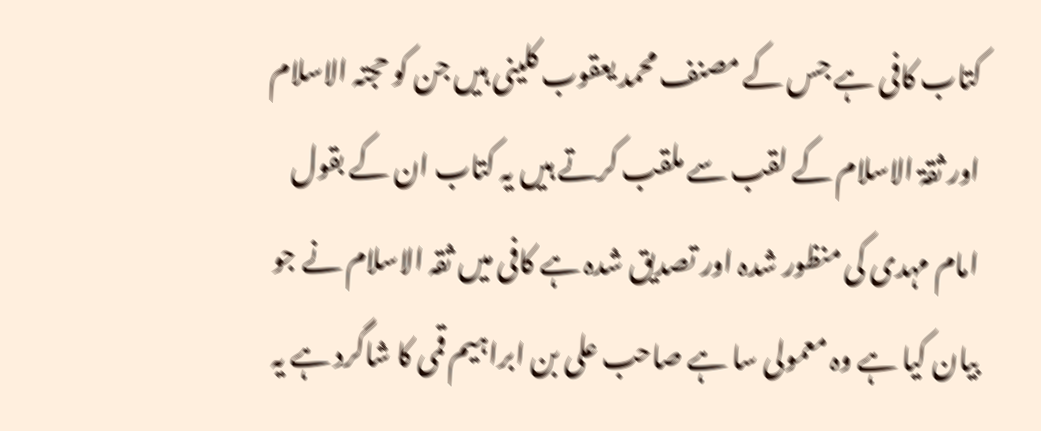کتاب کافی ہے جس کے مصنف محمد یعقوب کلینی ہیں جن کو حجتہ الاسلام اور ثقۃ الاسلام کے لقب سے ملقب کرتے ہیں یہ کتاب ان کے بقول امام مہدی کی منظور شدہ اور تصدیق شدہ ہے کافی میں ثقہ الاسلام نے جو بیان کیا ہے وہ معمولی سا ہے صاحب علی بن ابراہیم قمی کا شاگرد ہے یہ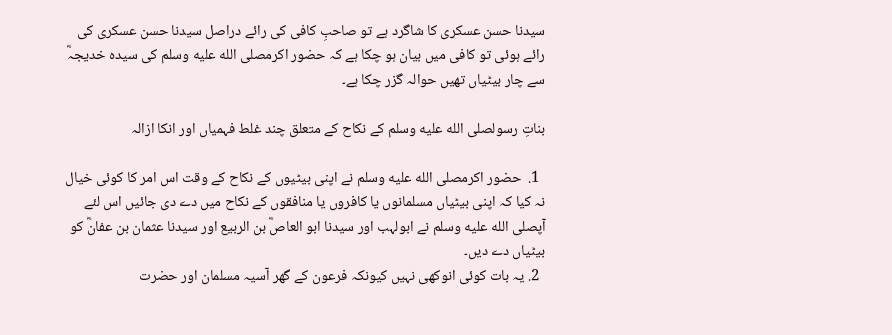سیدنا حسن عسکری کا شاگرد ہے تو صاحبِ کافی کی رائے دراصل سیدنا حسن عسکری کی رائے ہوئی تو کافی میں بیان ہو چکا ہے کہ حضور اکرمصلى الله عليه وسلم کی سیدہ خدیجہؓ سے چار بیٹیاں تھیں حوالہ گزر چکا ہے۔

بناتِ رسولصلى الله عليه وسلم کے نکاح کے متعلق چند غلط فہمیاں اور انکا ازالہ

  1.  حضور اکرمصلى الله عليه وسلم نے اپنی بیٹیوں کے نکاح کے وقت اس امر کا کوئی خیال نہ کیا کہ اپنی بیٹیاں مسلمانوں یا کافروں یا منافقوں کے نکاح میں دے دی جائیں اس لئے آپصلى الله عليه وسلم نے ابولہب اور سیدنا ابو العاصؓ بن الربیع اور سیدنا عثمان بن عفانؓ کو بیٹیاں دے دیں۔
  2. یہ بات کوئی انوکھی نہیں کیونکہ فرعون کے گھر آسیہ مسلمان اور حضرت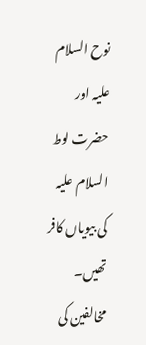نوح السلام علیہ اور حضرت لوط السلام علیہ کی بیویاں کافر تھیں۔ مخالفین کی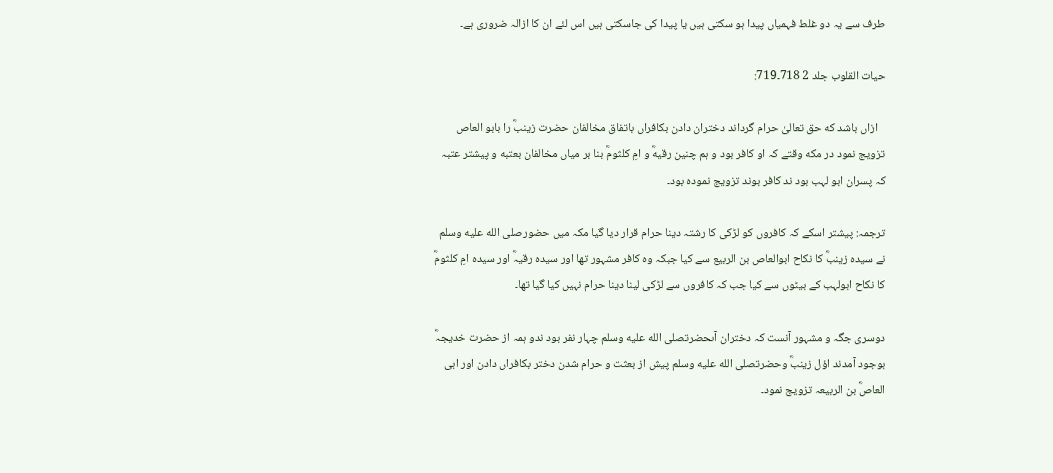طرف سے یہ دو غلط فہمیاں پیدا ہو سکتی ہیں یا پیدا کی جاسکتی ہیں اس لئے ان کا ازالہ ضروری ہے۔

حیات القلوب جلد 2 718۔719:

   ازاں باشد که حق تعالیٰ حرام گرداند دختران دادن بکافراں باتفاق مخالفان حضرت زینبؓ را بابو العاص تزویج نمود در مکه وقتے کہ او کافر بود و ہم چنین رقیهؓ و امِ کلثومؓ بنا بر میاں مخالفان بعتبه و پیشتر عتبہ کہ پسران ابو لہب بود ند کافر بوند تزویج نمودہ بود۔

ترجمہ: پیشتر اسکے کہ کافروں کو لڑکی کا رشتہ دینا حرام قرار دیا گیا مکہ میں حضورصلى الله عليه وسلم نے سیدہ زینبؓ کا نکاح ابوالعاص بن الربیع سے کیا جبکہ وہ کافر مشہور تھا اور سیدہ رقیہؓ اور سیدہ امِ کلثومؓ کا نکاح ابولہب کے بیٹوں سے کیا جب کہ کافروں سے لڑکی لینا دینا حرام نہیں کیا گیا تھا۔

دوسری جگہ و مشہور آنست کہ دختران آںحضرتصلى الله عليه وسلم چہار نفر بود ندو ہمہ از حضرت خدیجہؓ بوجود آمدند اؤل زینبؓ وحضرتصلى الله عليه وسلم پیش از بعثت و حرام شدن دختر بکافراں دادن اور ابی العاصؓ بن الربیعہ تزویج نمود۔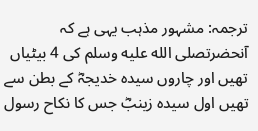ترجمہ: مشہور مذہب یہی ہے کہ آنحضرتصلى الله عليه وسلم کی 4 بیٹیاں تھیں اور چاروں سیدہ خدیجہؓ کے بطن سے تھیں اول سیدہ زینبؓ جس کا نکاح رسول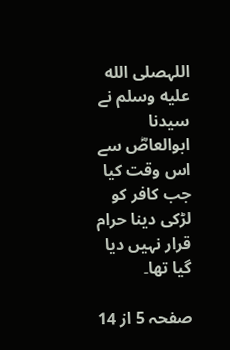اللہصلى الله عليه وسلم نے سیدنا ابوالعاصؓ سے اس وقت کیا جب کافر کو لڑکی دینا حرام قرار نہیں دیا گیا تھا۔

صفحہ 5 از 14